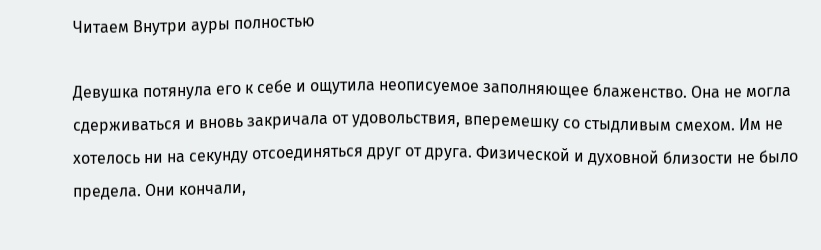Читаем Внутри ауры полностью

Девушка потянула его к себе и ощутила неописуемое заполняющее блаженство. Она не могла сдерживаться и вновь закричала от удовольствия, вперемешку со стыдливым смехом. Им не хотелось ни на секунду отсоединяться друг от друга. Физической и духовной близости не было предела. Они кончали,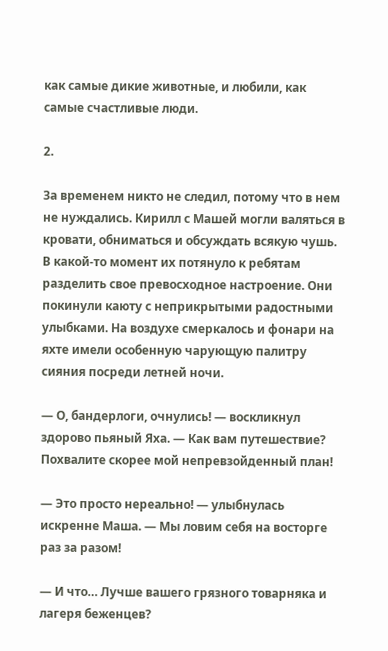как самые дикие животные, и любили, как самые счастливые люди.

2.

За временем никто не следил, потому что в нем не нуждались. Кирилл с Машей могли валяться в кровати, обниматься и обсуждать всякую чушь. В какой-то момент их потянуло к ребятам разделить свое превосходное настроение. Они покинули каюту с неприкрытыми радостными улыбками. На воздухе смеркалось и фонари на яхте имели особенную чарующую палитру сияния посреди летней ночи.

— О, бандерлоги, очнулись! — воскликнул здорово пьяный Яха. — Как вам путешествие? Похвалите скорее мой непревзойденный план!

— Это просто нереально! — улыбнулась искренне Маша. — Мы ловим себя на восторге раз за разом!

— И что… Лучше вашего грязного товарняка и лагеря беженцев?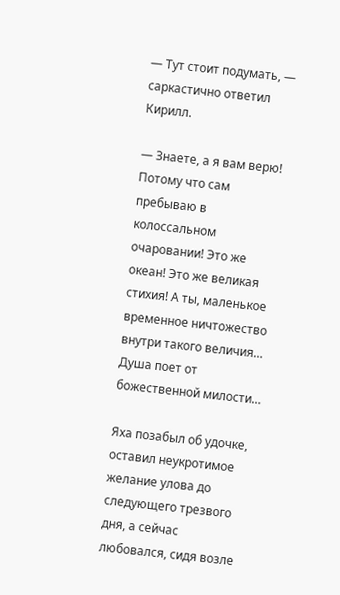— Тут стоит подумать, — саркастично ответил Кирилл.

— Знаете, а я вам верю! Потому что сам пребываю в колоссальном очаровании! Это же океан! Это же великая стихия! А ты, маленькое временное ничтожество внутри такого величия… Душа поет от божественной милости…

Яха позабыл об удочке, оставил неукротимое желание улова до следующего трезвого дня, а сейчас любовался, сидя возле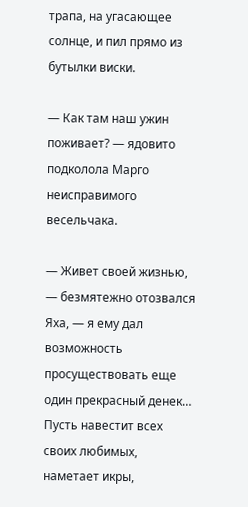трапа, на угасающее солнце, и пил прямо из бутылки виски.

— Как там наш ужин поживает? — ядовито подколола Марго неисправимого весельчака.

— Живет своей жизнью, — безмятежно отозвался Яха, — я ему дал возможность просуществовать еще один прекрасный денек… Пусть навестит всех своих любимых, наметает икры,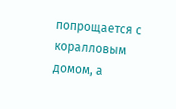попрощается с коралловым домом, а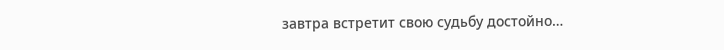завтра встретит свою судьбу достойно…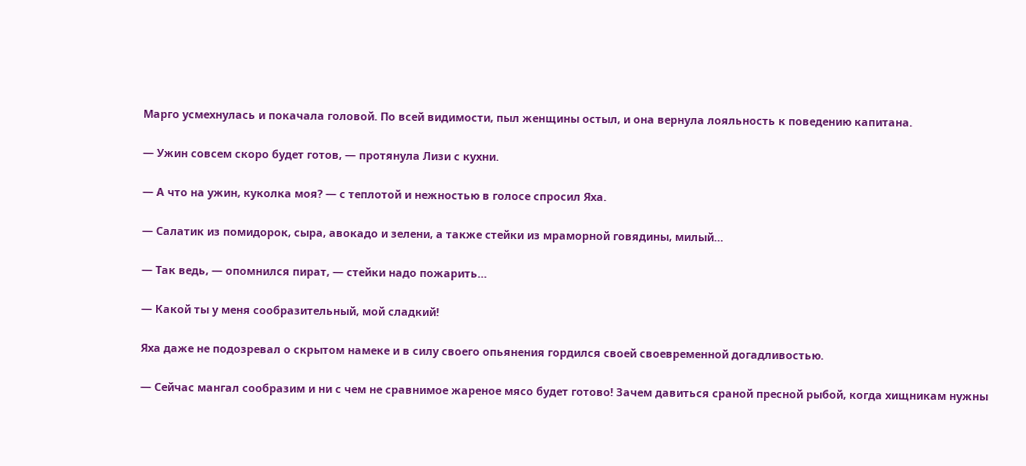Марго усмехнулась и покачала головой. По всей видимости, пыл женщины остыл, и она вернула лояльность к поведению капитана.

— Ужин совсем скоро будет готов, — протянула Лизи с кухни.

— А что на ужин, куколка моя? — с теплотой и нежностью в голосе спросил Яха.

— Салатик из помидорок, сыра, авокадо и зелени, а также стейки из мраморной говядины, милый…

— Так ведь, — опомнился пират, — стейки надо пожарить…

— Какой ты у меня сообразительный, мой сладкий!

Яха даже не подозревал о скрытом намеке и в силу своего опьянения гордился своей своевременной догадливостью.

— Сейчас мангал сообразим и ни с чем не сравнимое жареное мясо будет готово! Зачем давиться сраной пресной рыбой, когда хищникам нужны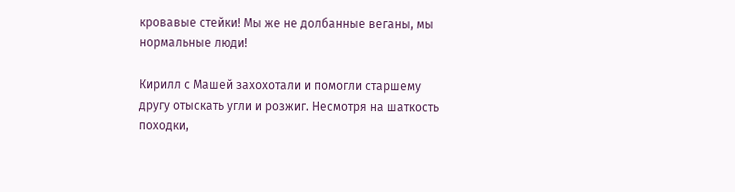кровавые стейки! Мы же не долбанные веганы, мы нормальные люди!

Кирилл с Машей захохотали и помогли старшему другу отыскать угли и розжиг. Несмотря на шаткость походки,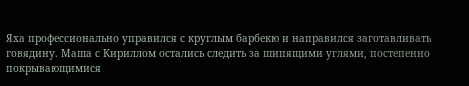Яха профессионально управился с круглым барбекю и направился заготавливать говядину. Маша с Кириллом остались следить за шипящими углями, постепенно покрывающимися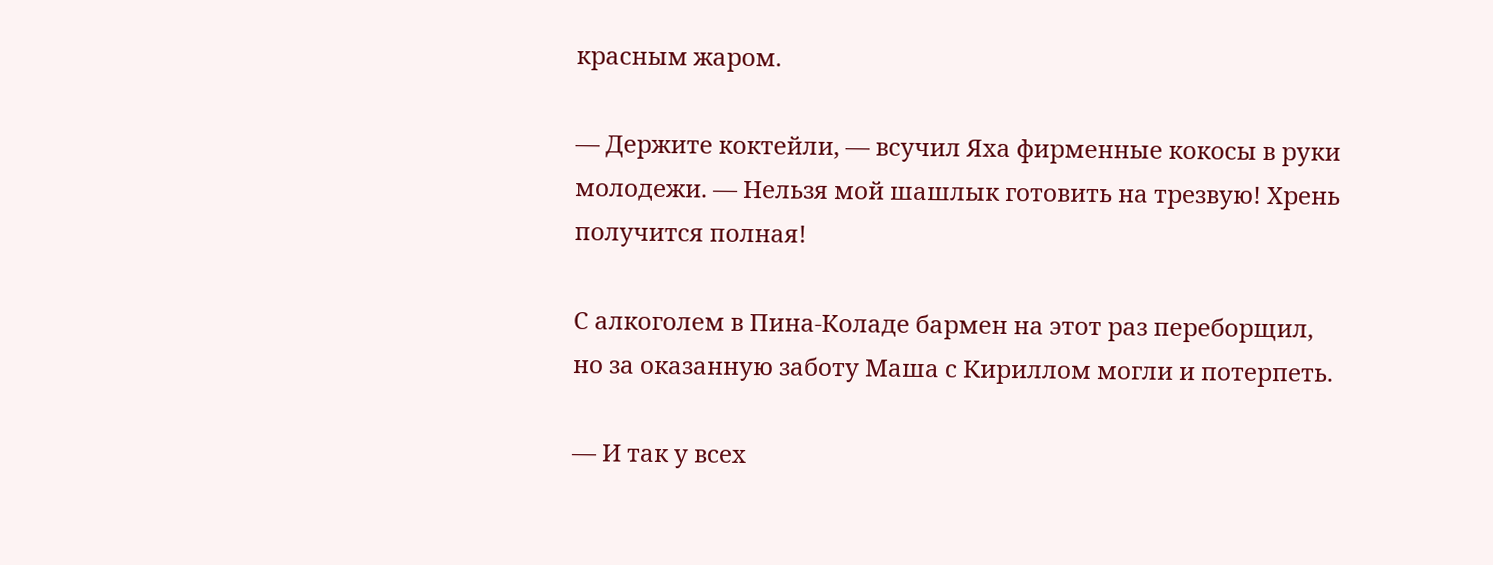красным жаром.

— Держите коктейли, — всучил Яха фирменные кокосы в руки молодежи. — Нельзя мой шашлык готовить на трезвую! Хрень получится полная!

С алкоголем в Пина-Коладе бармен на этот раз переборщил, но за оказанную заботу Маша с Кириллом могли и потерпеть.

— И так у всех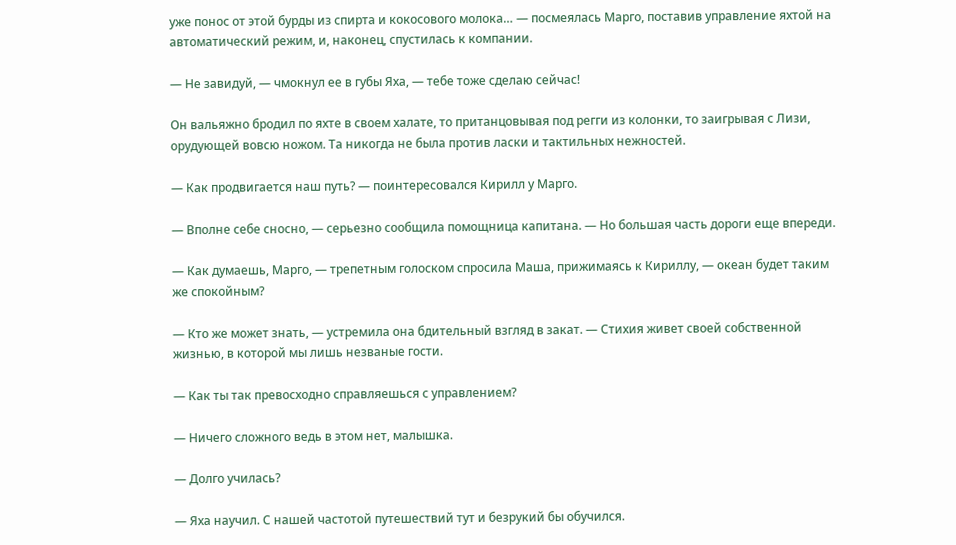уже понос от этой бурды из спирта и кокосового молока… — посмеялась Марго, поставив управление яхтой на автоматический режим, и, наконец, спустилась к компании.

— Не завидуй, — чмокнул ее в губы Яха, — тебе тоже сделаю сейчас!

Он вальяжно бродил по яхте в своем халате, то пританцовывая под регги из колонки, то заигрывая с Лизи, орудующей вовсю ножом. Та никогда не была против ласки и тактильных нежностей.

— Как продвигается наш путь? — поинтересовался Кирилл у Марго.

— Вполне себе сносно, — серьезно сообщила помощница капитана. — Но большая часть дороги еще впереди.

— Как думаешь, Марго, — трепетным голоском спросила Маша, прижимаясь к Кириллу, — океан будет таким же спокойным?

— Кто же может знать, — устремила она бдительный взгляд в закат. — Стихия живет своей собственной жизнью, в которой мы лишь незваные гости.

— Как ты так превосходно справляешься с управлением?

— Ничего сложного ведь в этом нет, малышка.

— Долго училась?

— Яха научил. С нашей частотой путешествий тут и безрукий бы обучился.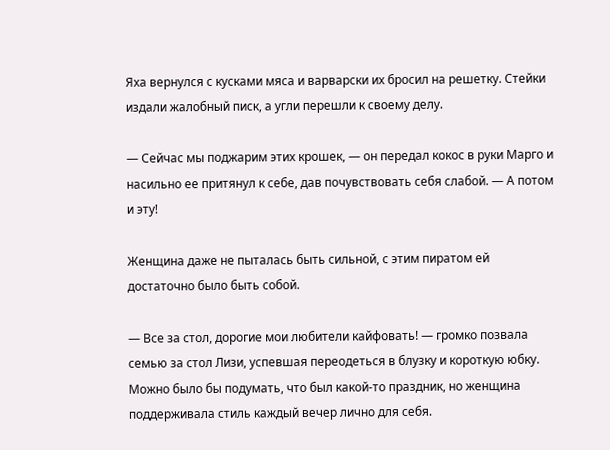Яха вернулся с кусками мяса и варварски их бросил на решетку. Стейки издали жалобный писк, а угли перешли к своему делу.

— Сейчас мы поджарим этих крошек, — он передал кокос в руки Марго и насильно ее притянул к себе, дав почувствовать себя слабой. — А потом и эту!

Женщина даже не пыталась быть сильной, с этим пиратом ей достаточно было быть собой.

— Все за стол, дорогие мои любители кайфовать! — громко позвала семью за стол Лизи, успевшая переодеться в блузку и короткую юбку. Можно было бы подумать, что был какой-то праздник, но женщина поддерживала стиль каждый вечер лично для себя.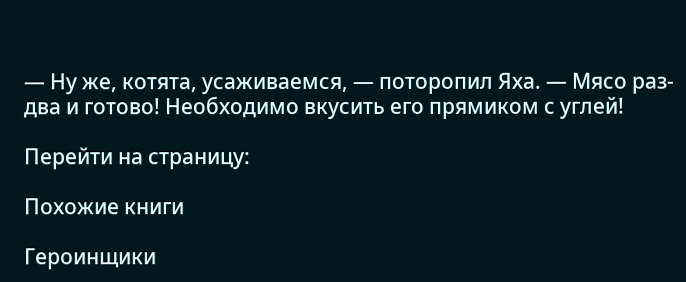— Ну же, котята, усаживаемся, — поторопил Яха. — Мясо раз-два и готово! Необходимо вкусить его прямиком с углей!

Перейти на страницу:

Похожие книги

Героинщики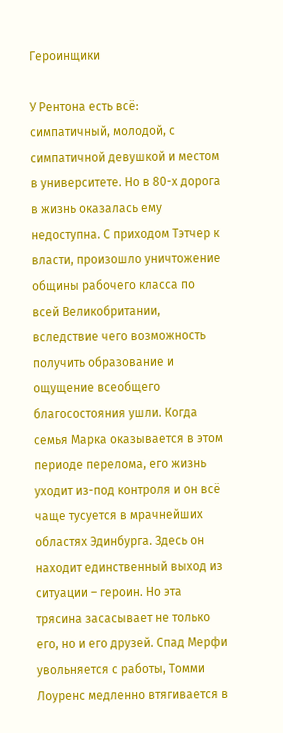Героинщики

У Рентона есть всё: симпатичный, молодой, с симпатичной девушкой и местом в университете. Но в 80-х дорога в жизнь оказалась ему недоступна. С приходом Тэтчер к власти, произошло уничтожение общины рабочего класса по всей Великобритании, вследствие чего возможность получить образование и ощущение всеобщего благосостояния ушли. Когда семья Марка оказывается в этом периоде перелома, его жизнь уходит из-под контроля и он всё чаще тусуется в мрачнейших областях Эдинбурга. Здесь он находит единственный выход из ситуации – героин. Но эта трясина засасывает не только его, но и его друзей. Спад Мерфи увольняется с работы, Томми Лоуренс медленно втягивается в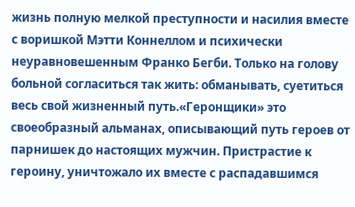жизнь полную мелкой преступности и насилия вместе с воришкой Мэтти Коннеллом и психически неуравновешенным Франко Бегби. Только на голову больной согласиться так жить: обманывать, суетиться весь свой жизненный путь.«Геронщики» это своеобразный альманах, описывающий путь героев от парнишек до настоящих мужчин. Пристрастие к героину, уничтожало их вместе с распадавшимся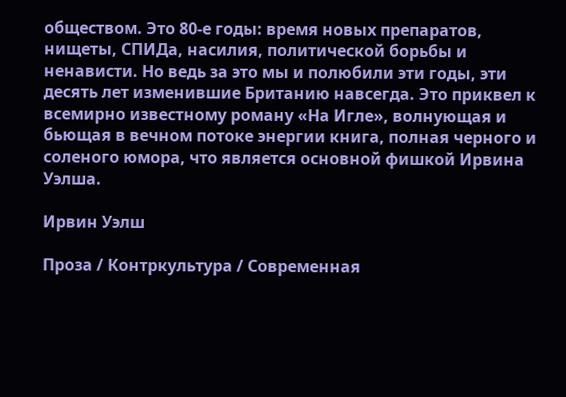обществом. Это 80-е годы: время новых препаратов, нищеты, СПИДа, насилия, политической борьбы и ненависти. Но ведь за это мы и полюбили эти годы, эти десять лет изменившие Британию навсегда. Это приквел к всемирно известному роману «На Игле», волнующая и бьющая в вечном потоке энергии книга, полная черного и соленого юмора, что является основной фишкой Ирвина Уэлша.

Ирвин Уэлш

Проза / Контркультура / Современная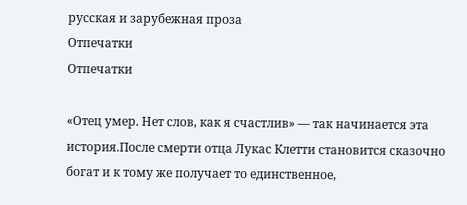русская и зарубежная проза
Отпечатки
Отпечатки

«Отец умер. Нет слов, как я счастлив» — так начинается эта история.После смерти отца Лукас Клетти становится сказочно богат и к тому же получает то единственное,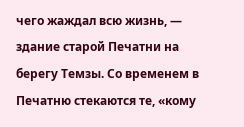чего жаждал всю жизнь, — здание старой Печатни на берегу Темзы. Со временем в Печатню стекаются те, «кому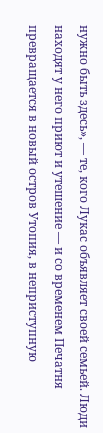нужно быть здесь», — те, кого Лукас объявляет своей семьей. Люди находят у него приют и утешение — и со временем Печатня превращается в новый остров Утопия, в неприступную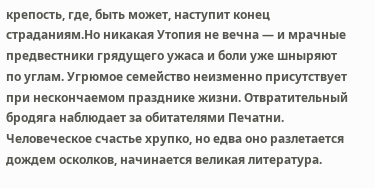крепость, где, быть может, наступит конец страданиям.Но никакая Утопия не вечна — и мрачные предвестники грядущего ужаса и боли уже шныряют по углам. Угрюмое семейство неизменно присутствует при нескончаемом празднике жизни. Отвратительный бродяга наблюдает за обитателями Печатни. Человеческое счастье хрупко, но едва оно разлетается дождем осколков, начинается великая литература.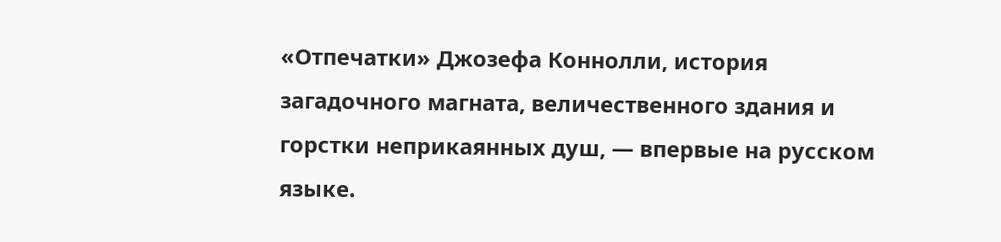«Отпечатки» Джозефа Коннолли, история загадочного магната, величественного здания и горстки неприкаянных душ, — впервые на русском языке.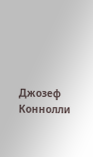Джозеф Коннолли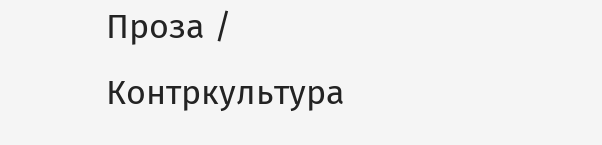Проза / Контркультура